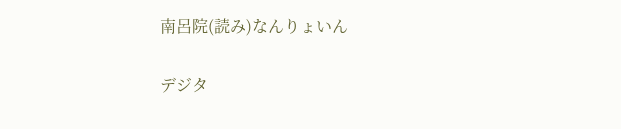南呂院(読み)なんりょいん

デジタ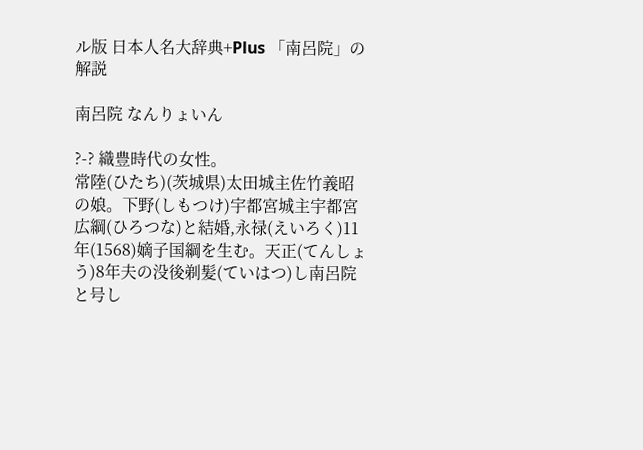ル版 日本人名大辞典+Plus 「南呂院」の解説

南呂院 なんりょいん

?-? 織豊時代の女性。
常陸(ひたち)(茨城県)太田城主佐竹義昭の娘。下野(しもつけ)宇都宮城主宇都宮広綱(ひろつな)と結婚,永禄(えいろく)11年(1568)嫡子国綱を生む。天正(てんしょう)8年夫の没後剃髪(ていはつ)し南呂院と号し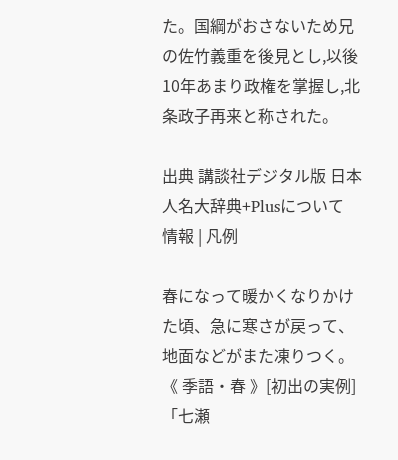た。国綱がおさないため兄の佐竹義重を後見とし,以後10年あまり政権を掌握し,北条政子再来と称された。

出典 講談社デジタル版 日本人名大辞典+Plusについて 情報 | 凡例

春になって暖かくなりかけた頃、急に寒さが戻って、地面などがまた凍りつく。《 季語・春 》[初出の実例]「七瀬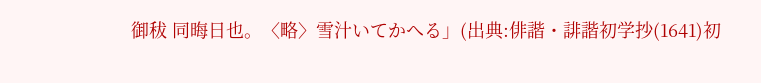御秡 同晦日也。〈略〉雪汁いてかへる」(出典:俳諧・誹諧初学抄(1641)初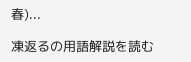春)...

凍返るの用語解説を読む